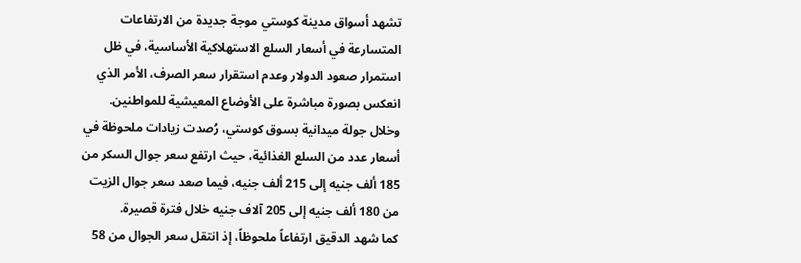تشهد أسواق مدينة كوستي موجة جديدة من الارتفاعات المتسارعة في أسعار السلع الاستهلاكية الأساسية، في ظل استمرار صعود الدولار وعدم استقرار سعر الصرف، الأمر الذي انعكس بصورة مباشرة على الأوضاع المعيشية للمواطنين.
وخلال جولة ميدانية بسوق كوستي، رُصدت زيادات ملحوظة في أسعار عدد من السلع الغذائية، حيث ارتفع سعر جوال السكر من 185 ألف جنيه إلى 215 ألف جنيه، فيما صعد سعر جوال الزيت من 180 ألف جنيه إلى 205 آلاف جنيه خلال فترة قصيرة.
كما شهد الدقيق ارتفاعاً ملحوظاً، إذ انتقل سعر الجوال من 58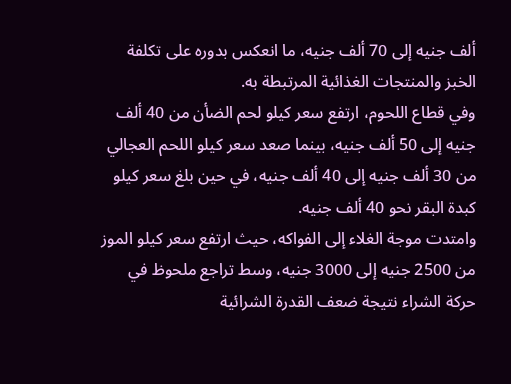ألف جنيه إلى 70 ألف جنيه، ما انعكس بدوره على تكلفة الخبز والمنتجات الغذائية المرتبطة به.
وفي قطاع اللحوم، ارتفع سعر كيلو لحم الضأن من 40 ألف جنيه إلى 50 ألف جنيه، بينما صعد سعر كيلو اللحم العجالي من 30 ألف جنيه إلى 40 ألف جنيه، في حين بلغ سعر كيلو كبدة البقر نحو 40 ألف جنيه.
وامتدت موجة الغلاء إلى الفواكه، حيث ارتفع سعر كيلو الموز من 2500 جنيه إلى 3000 جنيه، وسط تراجع ملحوظ في حركة الشراء نتيجة ضعف القدرة الشرائية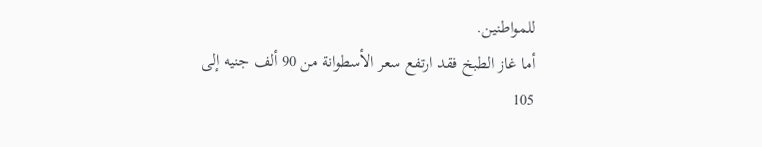للمواطنين.
أما غاز الطبخ فقد ارتفع سعر الأسطوانة من 90 ألف جنيه إلى 105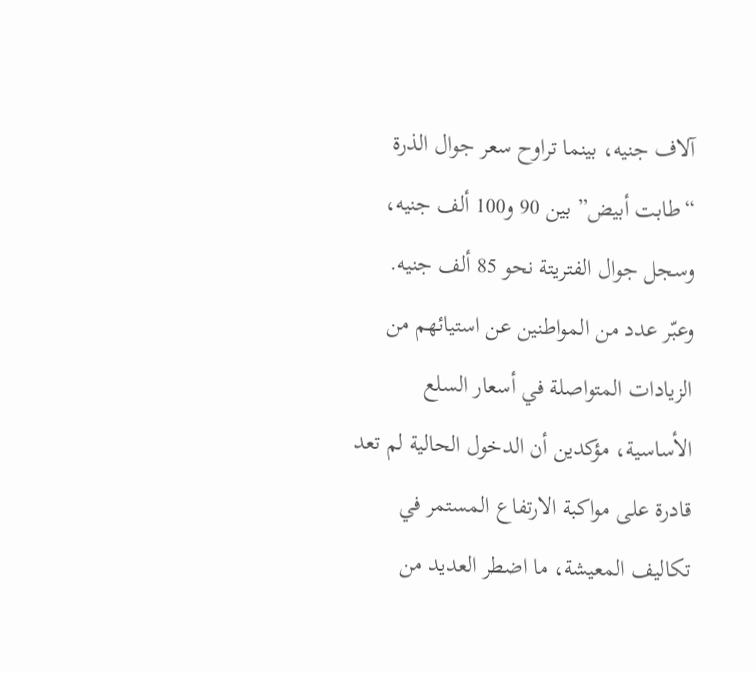آلاف جنيه، بينما تراوح سعر جوال الذرة “طابت أبيض” بين 90 و100 ألف جنيه، وسجل جوال الفتريتة نحو 85 ألف جنيه.
وعبّر عدد من المواطنين عن استيائهم من الزيادات المتواصلة في أسعار السلع الأساسية، مؤكدين أن الدخول الحالية لم تعد قادرة على مواكبة الارتفاع المستمر في تكاليف المعيشة، ما اضطر العديد من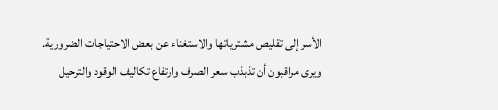الأسر إلى تقليص مشترياتها والاستغناء عن بعض الاحتياجات الضرورية.
ويرى مراقبون أن تذبذب سعر الصرف وارتفاع تكاليف الوقود والترحيل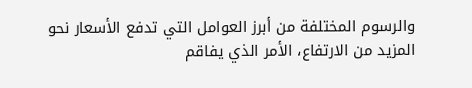والرسوم المختلفة من أبرز العوامل التي تدفع الأسعار نحو المزيد من الارتفاع، الأمر الذي يفاقم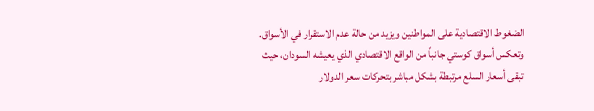الضغوط الاقتصادية على المواطنين ويزيد من حالة عدم الاستقرار في الأسواق.
وتعكس أسواق كوستي جانباً من الواقع الاقتصادي الذي يعيشه السودان، حيث تبقى أسعار السلع مرتبطة بشكل مباشر بتحركات سعر الدولار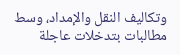وتكاليف النقل والإمداد، وسط مطالبات بتدخلات عاجلة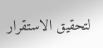لتحقيق الاستقرار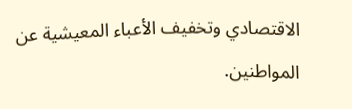الاقتصادي وتخفيف الأعباء المعيشية عن المواطنين.